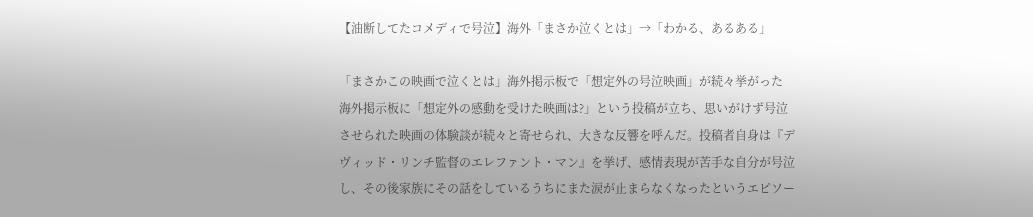【油断してたコメディで号泣】海外「まさか泣くとは」→「わかる、あるある」

「まさかこの映画で泣くとは」海外掲示板で「想定外の号泣映画」が続々挙がった
海外掲示板に「想定外の感動を受けた映画は?」という投稿が立ち、思いがけず号泣させられた映画の体験談が続々と寄せられ、大きな反響を呼んだ。投稿者自身は『デヴィッド・リンチ監督のエレファント・マン』を挙げ、感情表現が苦手な自分が号泣し、その後家族にその話をしているうちにまた涙が止まらなくなったというエピソー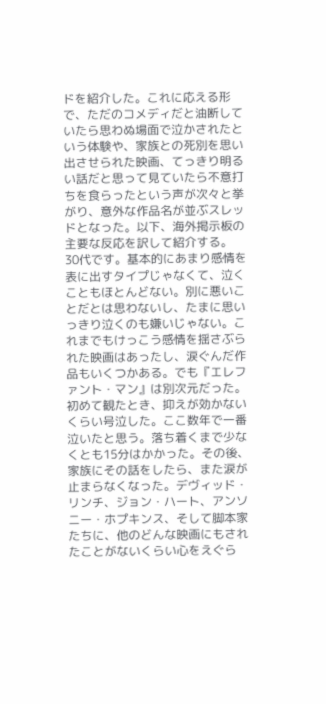ドを紹介した。これに応える形で、ただのコメディだと油断していたら思わぬ場面で泣かされたという体験や、家族との死別を思い出させられた映画、てっきり明るい話だと思って見ていたら不意打ちを食らったという声が次々と挙がり、意外な作品名が並ぶスレッドとなった。以下、海外掲示板の主要な反応を訳して紹介する。
30代です。基本的にあまり感情を表に出すタイプじゃなくて、泣くこともほとんどない。別に悪いことだとは思わないし、たまに思いっきり泣くのも嫌いじゃない。これまでもけっこう感情を揺さぶられた映画はあったし、涙ぐんだ作品もいくつかある。でも『エレファント・マン』は別次元だった。初めて観たとき、抑えが効かないくらい号泣した。ここ数年で一番泣いたと思う。落ち着くまで少なくとも15分はかかった。その後、家族にその話をしたら、また涙が止まらなくなった。デヴィッド・リンチ、ジョン・ハート、アンソニー・ホプキンス、そして脚本家たちに、他のどんな映画にもされたことがないくらい心をえぐら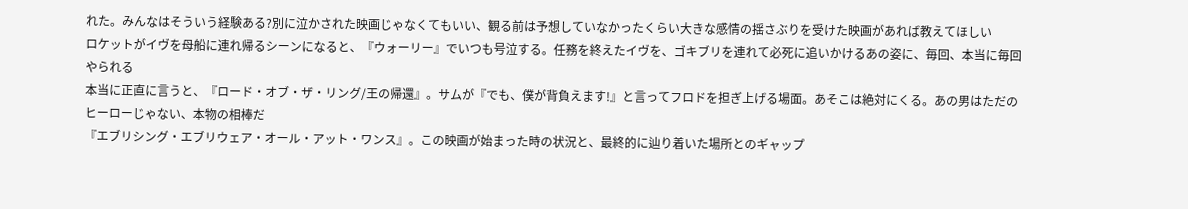れた。みんなはそういう経験ある?別に泣かされた映画じゃなくてもいい、観る前は予想していなかったくらい大きな感情の揺さぶりを受けた映画があれば教えてほしい
ロケットがイヴを母船に連れ帰るシーンになると、『ウォーリー』でいつも号泣する。任務を終えたイヴを、ゴキブリを連れて必死に追いかけるあの姿に、毎回、本当に毎回やられる
本当に正直に言うと、『ロード・オブ・ザ・リング/王の帰還』。サムが『でも、僕が背負えます!』と言ってフロドを担ぎ上げる場面。あそこは絶対にくる。あの男はただのヒーローじゃない、本物の相棒だ
『エブリシング・エブリウェア・オール・アット・ワンス』。この映画が始まった時の状況と、最終的に辿り着いた場所とのギャップ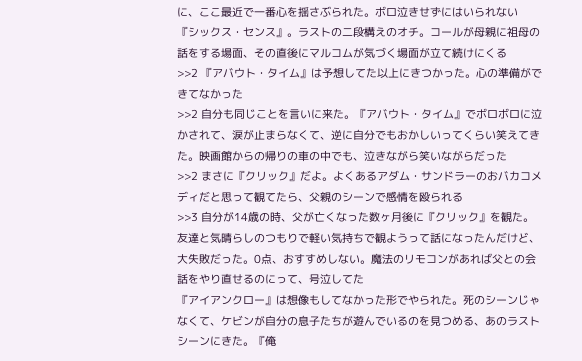に、ここ最近で一番心を揺さぶられた。ボロ泣きせずにはいられない
『シックス・センス』。ラストの二段構えのオチ。コールが母親に祖母の話をする場面、その直後にマルコムが気づく場面が立て続けにくる
>>2 『アバウト・タイム』は予想してた以上にきつかった。心の準備ができてなかった
>>2 自分も同じことを言いに来た。『アバウト・タイム』でボロボロに泣かされて、涙が止まらなくて、逆に自分でもおかしいってくらい笑えてきた。映画館からの帰りの車の中でも、泣きながら笑いながらだった
>>2 まさに『クリック』だよ。よくあるアダム・サンドラーのおバカコメディだと思って観てたら、父親のシーンで感情を殴られる
>>3 自分が14歳の時、父が亡くなった数ヶ月後に『クリック』を観た。友達と気晴らしのつもりで軽い気持ちで観ようって話になったんだけど、大失敗だった。0点、おすすめしない。魔法のリモコンがあれば父との会話をやり直せるのにって、号泣してた
『アイアンクロー』は想像もしてなかった形でやられた。死のシーンじゃなくて、ケビンが自分の息子たちが遊んでいるのを見つめる、あのラストシーンにきた。『俺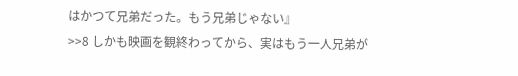はかつて兄弟だった。もう兄弟じゃない』
>>8 しかも映画を観終わってから、実はもう一人兄弟が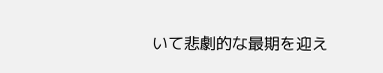いて悲劇的な最期を迎え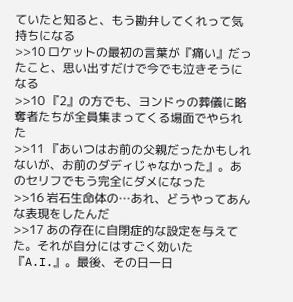ていたと知ると、もう勘弁してくれって気持ちになる
>>10 ロケットの最初の言葉が『痛い』だったこと、思い出すだけで今でも泣きそうになる
>>10 『2』の方でも、ヨンドゥの葬儀に略奪者たちが全員集まってくる場面でやられた
>>11 『あいつはお前の父親だったかもしれないが、お前のダディじゃなかった』。あのセリフでもう完全にダメになった
>>16 岩石生命体の…あれ、どうやってあんな表現をしたんだ
>>17 あの存在に自閉症的な設定を与えてた。それが自分にはすごく効いた
『A.I.』。最後、その日一日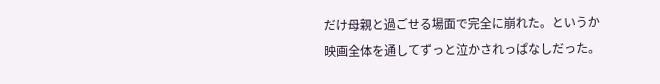だけ母親と過ごせる場面で完全に崩れた。というか映画全体を通してずっと泣かされっぱなしだった。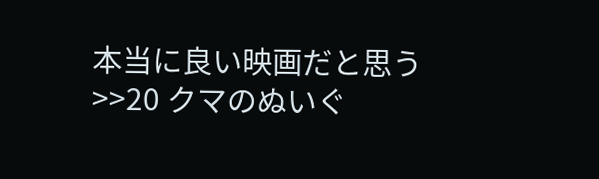本当に良い映画だと思う
>>20 クマのぬいぐ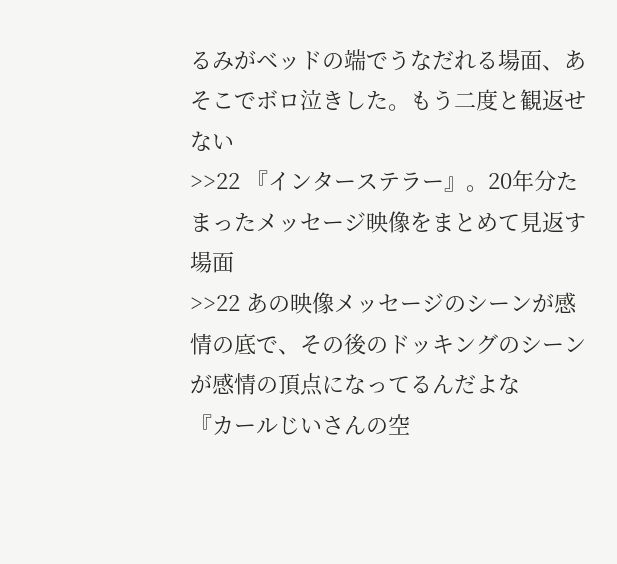るみがベッドの端でうなだれる場面、あそこでボロ泣きした。もう二度と観返せない
>>22 『インターステラー』。20年分たまったメッセージ映像をまとめて見返す場面
>>22 あの映像メッセージのシーンが感情の底で、その後のドッキングのシーンが感情の頂点になってるんだよな
『カールじいさんの空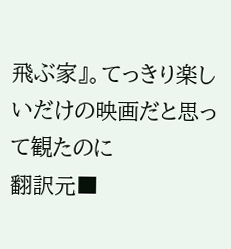飛ぶ家』。てっきり楽しいだけの映画だと思って観たのに
翻訳元■